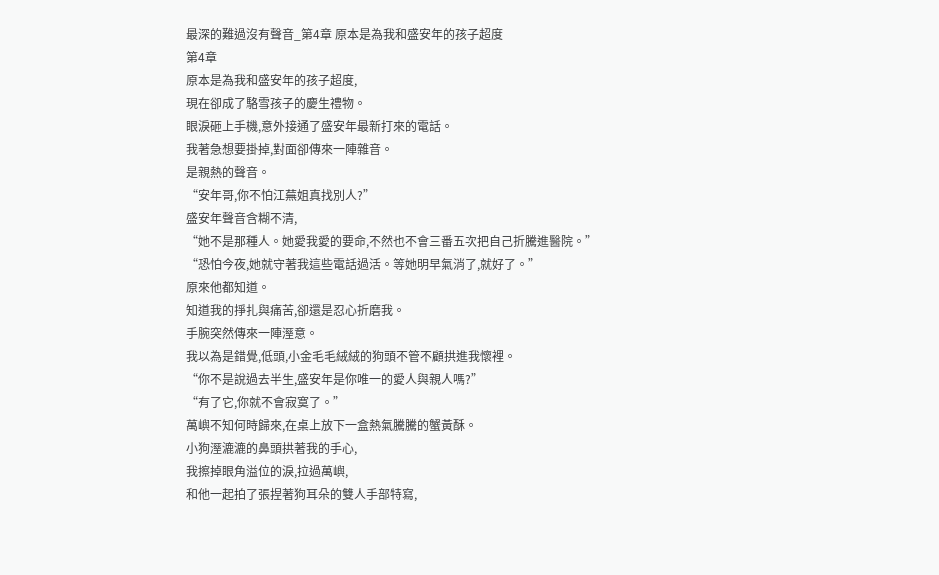最深的難過沒有聲音_第4章 原本是為我和盛安年的孩子超度
第4章
原本是為我和盛安年的孩子超度,
現在卻成了駱雪孩子的慶生禮物。
眼淚砸上手機,意外接通了盛安年最新打來的電話。
我著急想要掛掉,對面卻傳來一陣雜音。
是親熱的聲音。
“安年哥,你不怕江蕪姐真找別人?”
盛安年聲音含糊不清,
“她不是那種人。她愛我愛的要命,不然也不會三番五次把自己折騰進醫院。”
“恐怕今夜,她就守著我這些電話過活。等她明早氣消了,就好了。”
原來他都知道。
知道我的掙扎與痛苦,卻還是忍心折磨我。
手腕突然傳來一陣溼意。
我以為是錯覺,低頭,小金毛毛絨絨的狗頭不管不顧拱進我懷裡。
“你不是說過去半生,盛安年是你唯一的愛人與親人嗎?”
“有了它,你就不會寂寞了。”
萬嶼不知何時歸來,在桌上放下一盒熱氣騰騰的蟹黃酥。
小狗溼漉漉的鼻頭拱著我的手心,
我擦掉眼角溢位的淚,拉過萬嶼,
和他一起拍了張捏著狗耳朵的雙人手部特寫,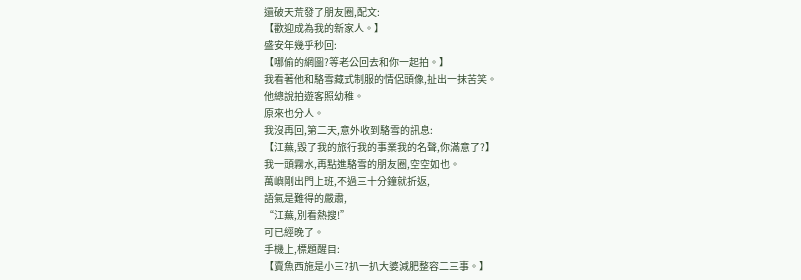還破天荒發了朋友圈,配文:
【歡迎成為我的新家人。】
盛安年幾乎秒回:
【哪偷的網圖?等老公回去和你一起拍。】
我看著他和駱雪藏式制服的情侶頭像,扯出一抹苦笑。
他總說拍遊客照幼稚。
原來也分人。
我沒再回,第二天,意外收到駱雪的訊息:
【江蕪,毀了我的旅行我的事業我的名聲,你滿意了?】
我一頭霧水,再點進駱雪的朋友圈,空空如也。
萬嶼剛出門上班,不過三十分鐘就折返,
語氣是難得的嚴肅,
“江蕪,別看熱搜!”
可已經晚了。
手機上,標題醒目:
【賣魚西施是小三?扒一扒大婆減肥整容二三事。】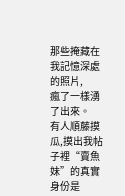那些掩藏在我記憶深處的照片,
瘋了一樣湧了出來。
有人順藤摸瓜,摸出我帖子裡“賣魚妹”的真實身份是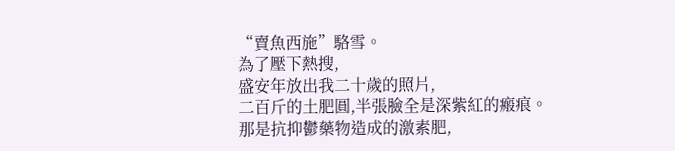“賣魚西施”駱雪。
為了壓下熱搜,
盛安年放出我二十歲的照片,
二百斤的土肥圓,半張臉全是深紫紅的瘢痕。
那是抗抑鬱藥物造成的激素肥,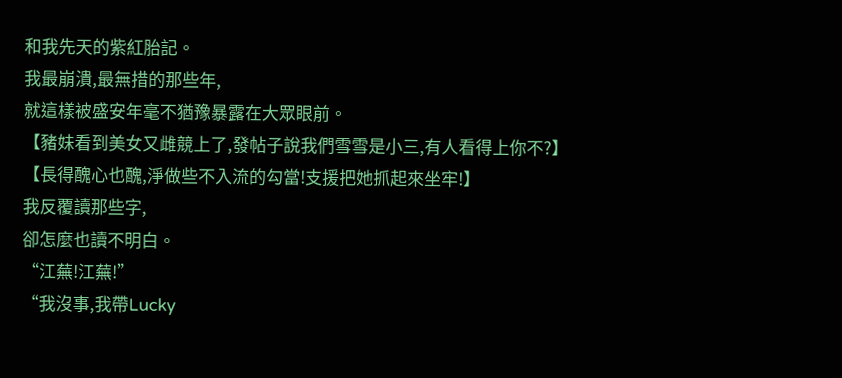和我先天的紫紅胎記。
我最崩潰,最無措的那些年,
就這樣被盛安年毫不猶豫暴露在大眾眼前。
【豬妹看到美女又雌競上了,發帖子說我們雪雪是小三,有人看得上你不?】
【長得醜心也醜,淨做些不入流的勾當!支援把她抓起來坐牢!】
我反覆讀那些字,
卻怎麼也讀不明白。
“江蕪!江蕪!”
“我沒事,我帶Lucky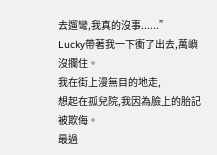去遛彎,我真的沒事......”
Lucky帶著我一下衝了出去,萬嶼沒攔住。
我在街上漫無目的地走,
想起在孤兒院,我因為臉上的胎記被欺侮。
最過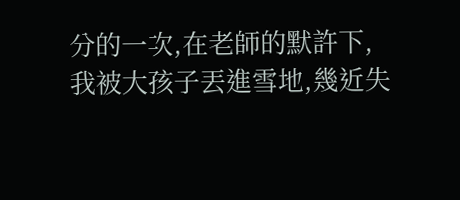分的一次,在老師的默許下,
我被大孩子丟進雪地,幾近失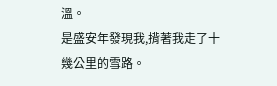溫。
是盛安年發現我,揹著我走了十幾公里的雪路。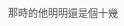那時的他明明還是個十幾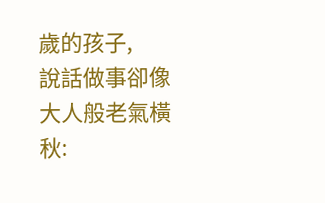歲的孩子,
說話做事卻像大人般老氣橫秋: